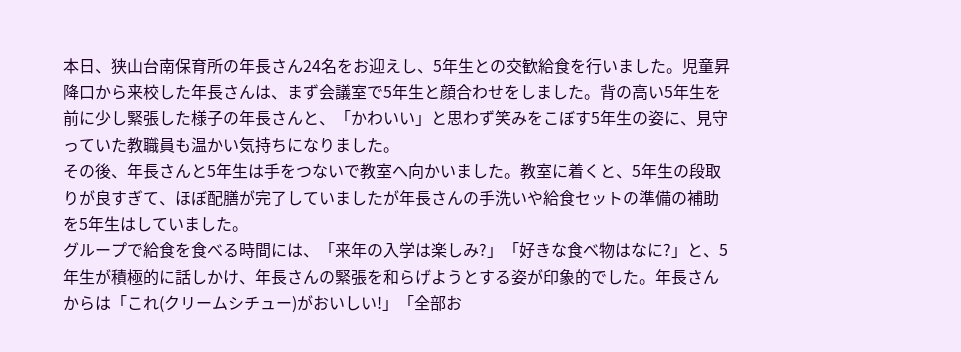本日、狭山台南保育所の年長さん24名をお迎えし、5年生との交歓給食を行いました。児童昇降口から来校した年長さんは、まず会議室で5年生と顔合わせをしました。背の高い5年生を前に少し緊張した様子の年長さんと、「かわいい」と思わず笑みをこぼす5年生の姿に、見守っていた教職員も温かい気持ちになりました。
その後、年長さんと5年生は手をつないで教室へ向かいました。教室に着くと、5年生の段取りが良すぎて、ほぼ配膳が完了していましたが年長さんの手洗いや給食セットの準備の補助を5年生はしていました。
グループで給食を食べる時間には、「来年の入学は楽しみ?」「好きな食べ物はなに?」と、5年生が積極的に話しかけ、年長さんの緊張を和らげようとする姿が印象的でした。年長さんからは「これ(クリームシチュー)がおいしい!」「全部お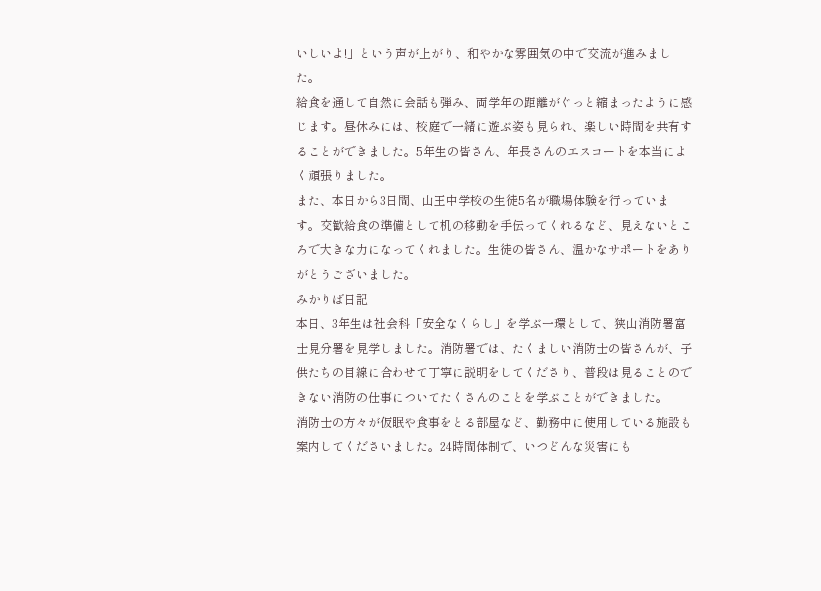いしいよ!」という声が上がり、和やかな雰囲気の中で交流が進みました。
給食を通して自然に会話も弾み、両学年の距離がぐっと縮まったように感じます。昼休みには、校庭で一緒に遊ぶ姿も見られ、楽しい時間を共有することができました。5年生の皆さん、年長さんのエスコートを本当によく頑張りました。
また、本日から3日間、山王中学校の生徒5名が職場体験を行っています。交歓給食の準備として机の移動を手伝ってくれるなど、見えないところで大きな力になってくれました。生徒の皆さん、温かなサポートをありがとうございました。
みかりば日記
本日、3年生は社会科「安全なくらし」を学ぶ一環として、狭山消防署富士見分署を見学しました。消防署では、たくましい消防士の皆さんが、子供たちの目線に合わせて丁寧に説明をしてくださり、普段は見ることのできない消防の仕事についてたくさんのことを学ぶことができました。
消防士の方々が仮眠や食事をとる部屋など、勤務中に使用している施設も案内してくださいました。24時間体制で、いつどんな災害にも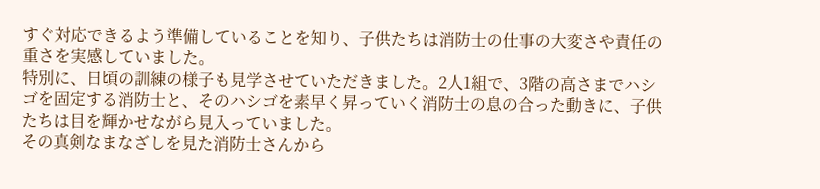すぐ対応できるよう準備していることを知り、子供たちは消防士の仕事の大変さや責任の重さを実感していました。
特別に、日頃の訓練の様子も見学させていただきました。2人1組で、3階の高さまでハシゴを固定する消防士と、そのハシゴを素早く昇っていく消防士の息の合った動きに、子供たちは目を輝かせながら見入っていました。
その真剣なまなざしを見た消防士さんから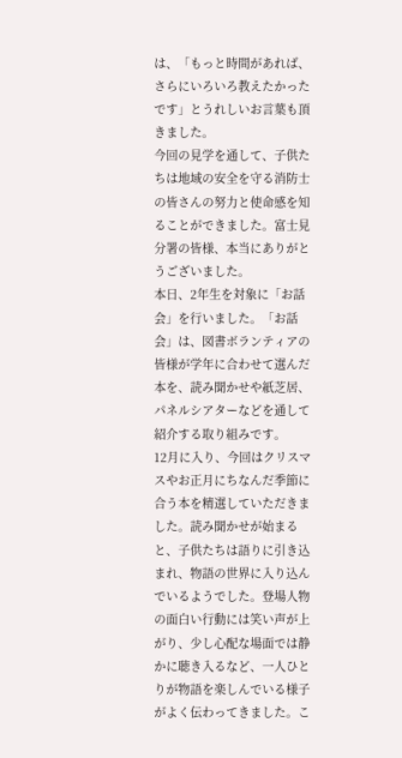は、「もっと時間があれば、さらにいろいろ教えたかったです」とうれしいお言葉も頂きました。
今回の見学を通して、子供たちは地域の安全を守る消防士の皆さんの努力と使命感を知ることができました。富士見分署の皆様、本当にありがとうございました。
本日、2年生を対象に「お話会」を行いました。「お話会」は、図書ボランティアの皆様が学年に合わせて選んだ本を、読み聞かせや紙芝居、パネルシアターなどを通して紹介する取り組みです。
12月に入り、今回はクリスマスやお正月にちなんだ季節に合う本を精選していただきました。読み聞かせが始まると、子供たちは語りに引き込まれ、物語の世界に入り込んでいるようでした。登場人物の面白い行動には笑い声が上がり、少し心配な場面では静かに聴き入るなど、一人ひとりが物語を楽しんでいる様子がよく伝わってきました。こ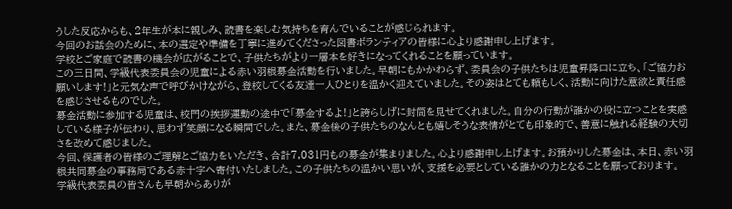うした反応からも、2年生が本に親しみ、読書を楽しむ気持ちを育んでいることが感じられます。
今回のお話会のために、本の選定や準備を丁寧に進めてくださった図書ボランティアの皆様に心より感謝申し上げます。
学校とご家庭で読書の機会が広がることで、子供たちがより一層本を好きになってくれることを願っています。
この三日間、学級代表委員会の児童による赤い羽根募金活動を行いました。早朝にもかかわらず、委員会の子供たちは児童昇降口に立ち、「ご協力お願いします!」と元気な声で呼びかけながら、登校してくる友達一人ひとりを温かく迎えていました。その姿はとても頼もしく、活動に向けた意欲と責任感を感じさせるものでした。
募金活動に参加する児童は、校門の挨拶運動の途中で「募金するよ!」と誇らしげに封筒を見せてくれました。自分の行動が誰かの役に立つことを実感している様子が伝わり、思わず笑顔になる瞬間でした。また、募金後の子供たちのなんとも嬉しそうな表情がとても印象的で、善意に触れる経験の大切さを改めて感じました。
今回、保護者の皆様のご理解とご協力をいただき、合計7,031円もの募金が集まりました。心より感謝申し上げます。お預かりした募金は、本日、赤い羽根共同募金の事務局である赤十字へ寄付いたしました。この子供たちの温かい思いが、支援を必要としている誰かの力となることを願っております。
学級代表委員の皆さんも早朝からありが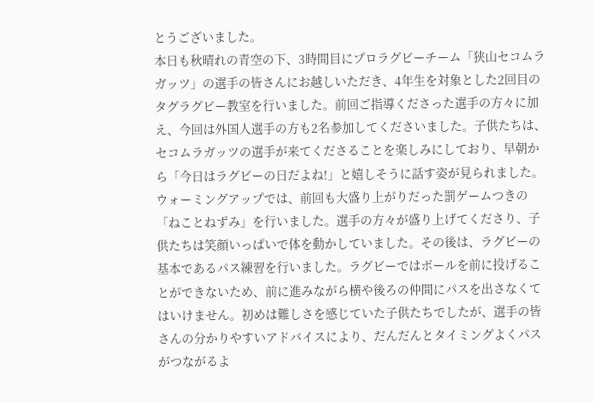とうございました。
本日も秋晴れの青空の下、3時間目にプロラグビーチーム「狭山セコムラガッツ」の選手の皆さんにお越しいただき、4年生を対象とした2回目のタグラグビー教室を行いました。前回ご指導くださった選手の方々に加え、今回は外国人選手の方も2名参加してくださいました。子供たちは、セコムラガッツの選手が来てくださることを楽しみにしており、早朝から「今日はラグビーの日だよね!」と嬉しそうに話す姿が見られました。
ウォーミングアップでは、前回も大盛り上がりだった罰ゲームつきの「ねことねずみ」を行いました。選手の方々が盛り上げてくださり、子供たちは笑顔いっぱいで体を動かしていました。その後は、ラグビーの基本であるパス練習を行いました。ラグビーではボールを前に投げることができないため、前に進みながら横や後ろの仲間にパスを出さなくてはいけません。初めは難しさを感じていた子供たちでしたが、選手の皆さんの分かりやすいアドバイスにより、だんだんとタイミングよくパスがつながるよ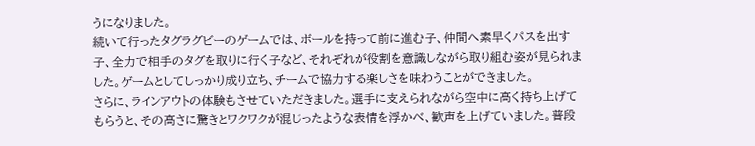うになりました。
続いて行ったタグラグビーのゲームでは、ボールを持って前に進む子、仲間へ素早くパスを出す子、全力で相手のタグを取りに行く子など、それぞれが役割を意識しながら取り組む姿が見られました。ゲームとしてしっかり成り立ち、チームで協力する楽しさを味わうことができました。
さらに、ラインアウトの体験もさせていただきました。選手に支えられながら空中に高く持ち上げてもらうと、その高さに驚きとワクワクが混じったような表情を浮かべ、歓声を上げていました。普段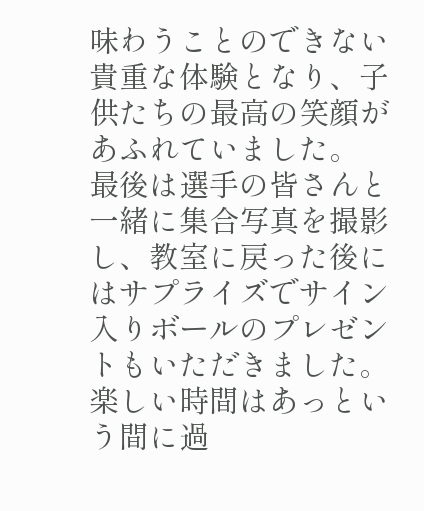味わうことのできない貴重な体験となり、子供たちの最高の笑顔があふれていました。
最後は選手の皆さんと一緒に集合写真を撮影し、教室に戻った後にはサプライズでサイン入りボールのプレゼントもいただきました。楽しい時間はあっという間に過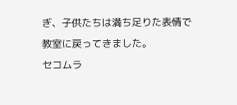ぎ、子供たちは満ち足りた表情で教室に戻ってきました。
セコムラ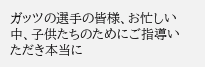ガッツの選手の皆様、お忙しい中、子供たちのためにご指導いただき本当に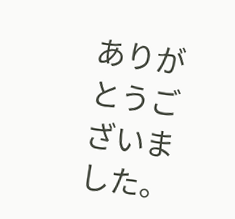ありがとうございました。